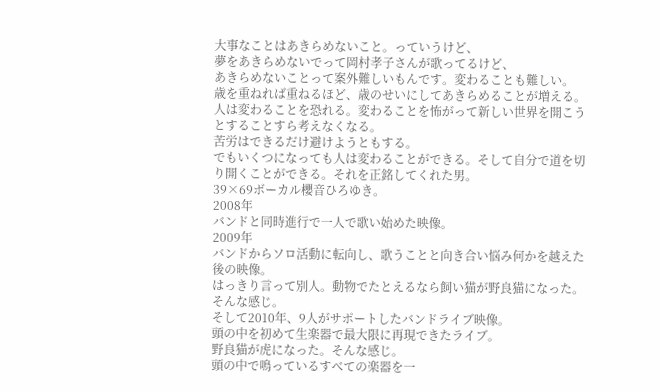大事なことはあきらめないこと。っていうけど、
夢をあきらめないでって岡村孝子さんが歌ってるけど、
あきらめないことって案外難しいもんです。変わることも難しい。
歳を重ねれば重ねるほど、歳のせいにしてあきらめることが増える。
人は変わることを恐れる。変わることを怖がって新しい世界を開こうとすることすら考えなくなる。
苦労はできるだけ避けようともする。
でもいくつになっても人は変わることができる。そして自分で道を切り開くことができる。それを正銘してくれた男。
39×69ボーカル櫻音ひろゆき。
2008年
バンドと同時進行で一人で歌い始めた映像。
2009年
バンドからソロ活動に転向し、歌うことと向き合い悩み何かを越えた後の映像。
はっきり言って別人。動物でたとえるなら飼い猫が野良猫になった。
そんな感じ。
そして2010年、9人がサポートしたバンドライブ映像。
頭の中を初めて生楽器で最大限に再現できたライブ。
野良猫が虎になった。そんな感じ。
頭の中で鳴っているすべての楽器を一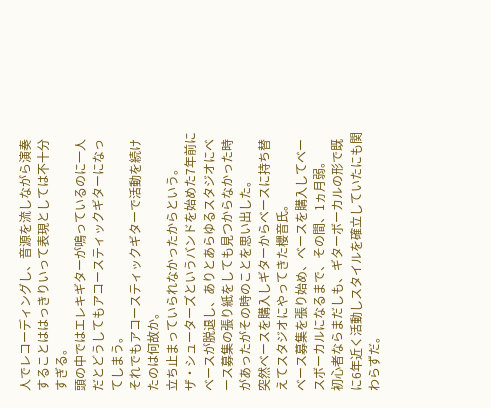人でレコーディングし、音源を流しながら演奏することははっきりいって表現としては不十分すぎる。
頭の中ではエレキギターが鳴っているのに一人だとどうしてもアコースティックギターになってしまう。
それでもアコースティックギターで活動を続けたのは何故か。
立ち止まっていられなかったからという。
ザ・シューターズというバンドを始めた7年前にベースが脱退し、ありとあらゆるスタジオにベース募集の張り紙をしても見つからなかった時があったがその時のことを思い出した。
突然ベースを購入しギターからベースに持ち替えてスタジオにやってきた櫻音氏。
ベース募集を張り始め、ベースを購入してベースボーカルになるまで、その間、1ヵ月弱。
初心者ならまだしも、ギターボーカルの形で既に6年近く活動しスタイルを確立していたにも関わらずだ。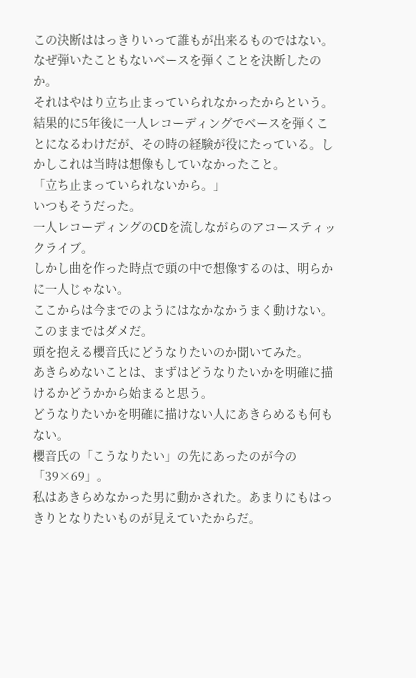この決断ははっきりいって誰もが出来るものではない。
なぜ弾いたこともないベースを弾くことを決断したのか。
それはやはり立ち止まっていられなかったからという。
結果的に5年後に一人レコーディングでベースを弾くことになるわけだが、その時の経験が役にたっている。しかしこれは当時は想像もしていなかったこと。
「立ち止まっていられないから。」
いつもそうだった。
一人レコーディングのCDを流しながらのアコースティックライブ。
しかし曲を作った時点で頭の中で想像するのは、明らかに一人じゃない。
ここからは今までのようにはなかなかうまく動けない。
このままではダメだ。
頭を抱える櫻音氏にどうなりたいのか聞いてみた。
あきらめないことは、まずはどうなりたいかを明確に描けるかどうかから始まると思う。
どうなりたいかを明確に描けない人にあきらめるも何もない。
櫻音氏の「こうなりたい」の先にあったのが今の「39×69」。
私はあきらめなかった男に動かされた。あまりにもはっきりとなりたいものが見えていたからだ。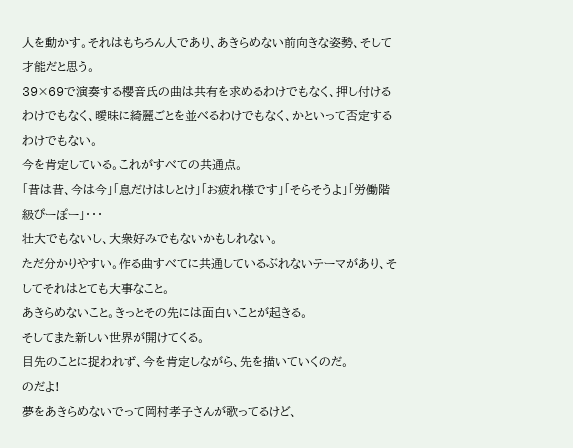人を動かす。それはもちろん人であり、あきらめない前向きな姿勢、そして才能だと思う。
39×69で演奏する櫻音氏の曲は共有を求めるわけでもなく、押し付けるわけでもなく、曖昧に綺麗ごとを並べるわけでもなく、かといって否定するわけでもない。
今を肯定している。これがすべての共通点。
「昔は昔、今は今」「息だけはしとけ」「お疲れ様です」「そらそうよ」「労働階級ぴーぽー」・・・
壮大でもないし、大衆好みでもないかもしれない。
ただ分かりやすい。作る曲すべてに共通しているぶれないテーマがあり、そしてそれはとても大事なこと。
あきらめないこと。きっとその先には面白いことが起きる。
そしてまた新しい世界が開けてくる。
目先のことに捉われず、今を肯定しながら、先を描いていくのだ。
のだよ!
夢をあきらめないでって岡村孝子さんが歌ってるけど、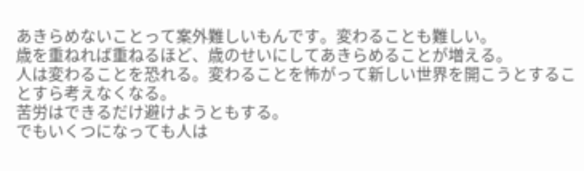あきらめないことって案外難しいもんです。変わることも難しい。
歳を重ねれば重ねるほど、歳のせいにしてあきらめることが増える。
人は変わることを恐れる。変わることを怖がって新しい世界を開こうとすることすら考えなくなる。
苦労はできるだけ避けようともする。
でもいくつになっても人は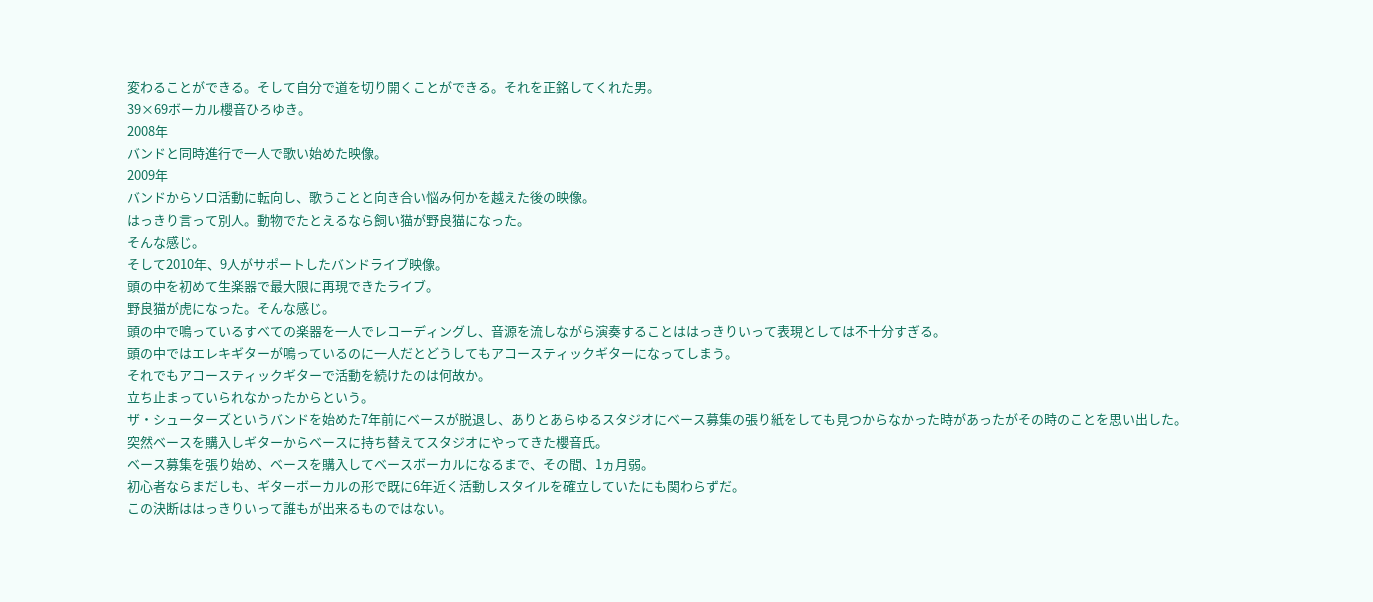変わることができる。そして自分で道を切り開くことができる。それを正銘してくれた男。
39×69ボーカル櫻音ひろゆき。
2008年
バンドと同時進行で一人で歌い始めた映像。
2009年
バンドからソロ活動に転向し、歌うことと向き合い悩み何かを越えた後の映像。
はっきり言って別人。動物でたとえるなら飼い猫が野良猫になった。
そんな感じ。
そして2010年、9人がサポートしたバンドライブ映像。
頭の中を初めて生楽器で最大限に再現できたライブ。
野良猫が虎になった。そんな感じ。
頭の中で鳴っているすべての楽器を一人でレコーディングし、音源を流しながら演奏することははっきりいって表現としては不十分すぎる。
頭の中ではエレキギターが鳴っているのに一人だとどうしてもアコースティックギターになってしまう。
それでもアコースティックギターで活動を続けたのは何故か。
立ち止まっていられなかったからという。
ザ・シューターズというバンドを始めた7年前にベースが脱退し、ありとあらゆるスタジオにベース募集の張り紙をしても見つからなかった時があったがその時のことを思い出した。
突然ベースを購入しギターからベースに持ち替えてスタジオにやってきた櫻音氏。
ベース募集を張り始め、ベースを購入してベースボーカルになるまで、その間、1ヵ月弱。
初心者ならまだしも、ギターボーカルの形で既に6年近く活動しスタイルを確立していたにも関わらずだ。
この決断ははっきりいって誰もが出来るものではない。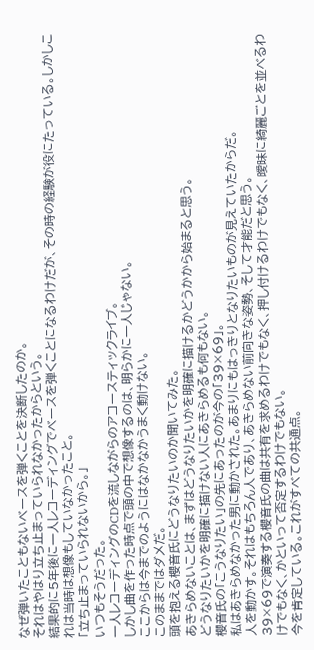なぜ弾いたこともないベースを弾くことを決断したのか。
それはやはり立ち止まっていられなかったからという。
結果的に5年後に一人レコーディングでベースを弾くことになるわけだが、その時の経験が役にたっている。しかしこれは当時は想像もしていなかったこと。
「立ち止まっていられないから。」
いつもそうだった。
一人レコーディングのCDを流しながらのアコースティックライブ。
しかし曲を作った時点で頭の中で想像するのは、明らかに一人じゃない。
ここからは今までのようにはなかなかうまく動けない。
このままではダメだ。
頭を抱える櫻音氏にどうなりたいのか聞いてみた。
あきらめないことは、まずはどうなりたいかを明確に描けるかどうかから始まると思う。
どうなりたいかを明確に描けない人にあきらめるも何もない。
櫻音氏の「こうなりたい」の先にあったのが今の「39×69」。
私はあきらめなかった男に動かされた。あまりにもはっきりとなりたいものが見えていたからだ。
人を動かす。それはもちろん人であり、あきらめない前向きな姿勢、そして才能だと思う。
39×69で演奏する櫻音氏の曲は共有を求めるわけでもなく、押し付けるわけでもなく、曖昧に綺麗ごとを並べるわけでもなく、かといって否定するわけでもない。
今を肯定している。これがすべての共通点。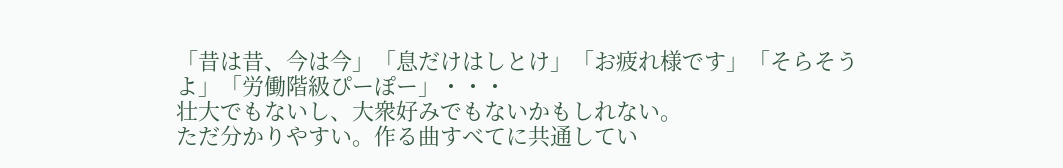「昔は昔、今は今」「息だけはしとけ」「お疲れ様です」「そらそうよ」「労働階級ぴーぽー」・・・
壮大でもないし、大衆好みでもないかもしれない。
ただ分かりやすい。作る曲すべてに共通してい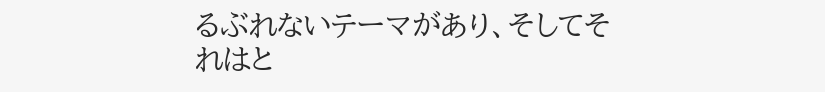るぶれないテーマがあり、そしてそれはと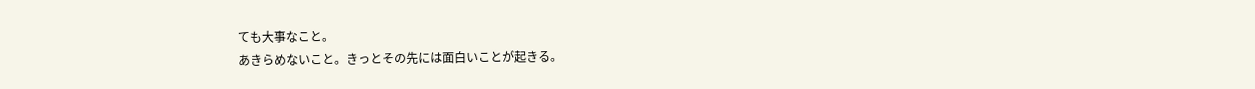ても大事なこと。
あきらめないこと。きっとその先には面白いことが起きる。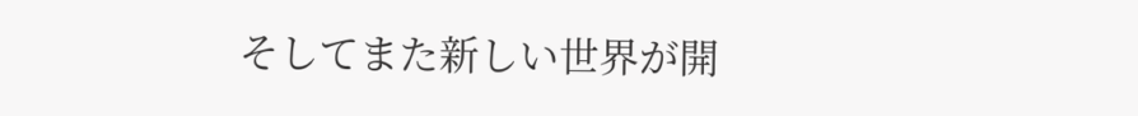そしてまた新しい世界が開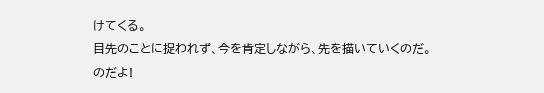けてくる。
目先のことに捉われず、今を肯定しながら、先を描いていくのだ。
のだよ!